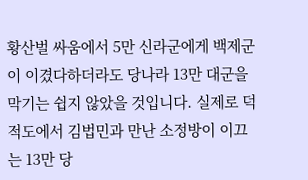황산벌 싸움에서 5만 신라군에게 백제군이 이겼다하더라도 당나라 13만 대군을 막기는 쉽지 않았을 것입니다. 실제로 덕적도에서 김법민과 만난 소정방이 이끄는 13만 당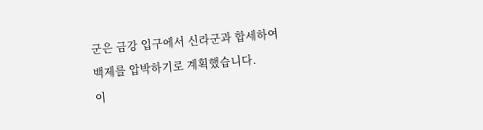군은 금강 입구에서 신라군과 합세하여 백제를 압박하기로 계획했습니다.
이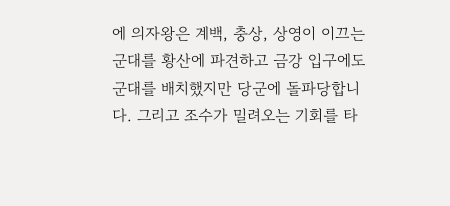에 의자왕은 계백, 충상, 상영이 이끄는 군대를 황산에 파견하고 금강 입구에도 군대를 배치했지만 당군에 돌파당합니다. 그리고 조수가 밀려오는 기회를 타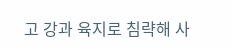고 강과 육지로 침략해 사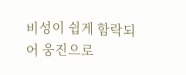비성이 쉽게 함락되어 웅진으로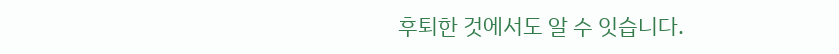후퇴한 것에서도 알 수 잇습니다.